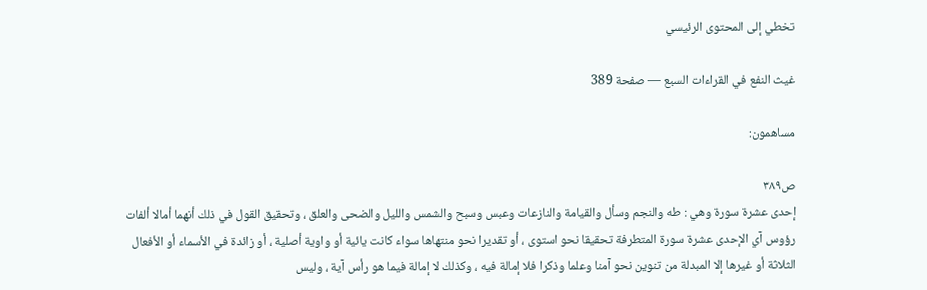تخطي إلى المحتوى الرئيسي

غيث النفع في القراءات السبع — صفحة 389

مساهمون:

ص٣٨٩
إحدى عشرة سورة وهي : طه والنجم وسأل والقيامة والنازعات وعبس وسبح والشمس والليل والضحى والعلق ، وتحقيق القول في ذلك أنهما أمالا ألفات رؤوس آي الإحدى عشرة سورة المتطرفة تحقيقا نحو استوى ، أو تقديرا نحو منتهاها سواء كانت يائية أو واوية أصلية ، أو زائدة في الأسماء أو الأفعال الثلاثة أو غيرها إلا المبدلة من تنوين نحو آمنا وعلما وذكرا فلا إمالة فيه ، وكذلك لا إمالة فيما هو رأس آية ، وليس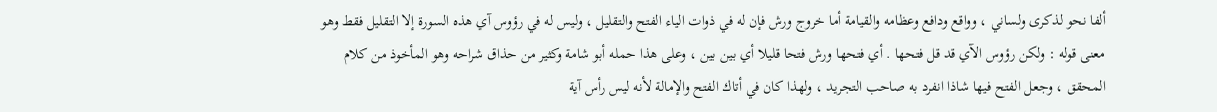ألفا نحو لذكرى ولساني ، وواقع ودافع وعظامه والقيامة أما خروج ورش فإن له في ذوات الياء الفتح والتقليل ، وليس له في رؤوس آي هذه السورة إلا التقليل فقط وهو معنى قوله : ولكن رؤوس الآي قد قل فتحها . أي فتحها ورش فتحا قليلا أي بين بين ، وعلى هذا حمله أبو شامة وكثير من حذاق شراحه وهو المأخوذ من كلام المحقق ، وجعل الفتح فيها شاذا انفرد به صاحب التجريد ، ولهذا كان في أتاك الفتح والإمالة لأنه ليس رأس آية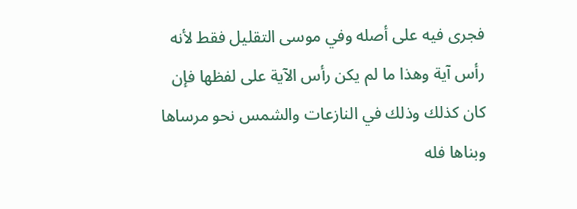فجرى فيه على أصله وفي موسى التقليل فقط لأنه رأس آية وهذا ما لم يكن رأس الآية على لفظها فإن كان كذلك وذلك في النازعات والشمس نحو مرساها وبناها فله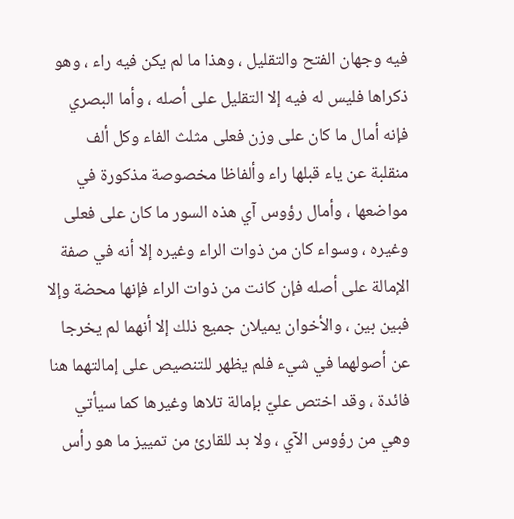فيه وجهان الفتح والتقليل ، وهذا ما لم يكن فيه راء ، وهو ذكراها فليس له فيه إلا التقليل على أصله ، وأما البصري فإنه أمال ما كان على وزن فعلى مثلث الفاء وكل ألف منقلبة عن ياء قبلها راء وألفاظا مخصوصة مذكورة في مواضعها ، وأمال رؤوس آي هذه السور ما كان على فعلى وغيره ، وسواء كان من ذوات الراء وغيره إلا أنه في صفة الإمالة على أصله فإن كانت من ذوات الراء فإنها محضة وإلا فبين بين ، والأخوان يميلان جميع ذلك إلا أنهما لم يخرجا عن أصولهما في شيء فلم يظهر للتنصيص على إمالتهما هنا فائدة ، وقد اختص عليّ بإمالة تلاها وغيرها كما سيأتي وهي من رؤوس الآي ، ولا بد للقارئ من تمييز ما هو رأس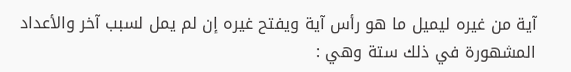آية من غيره ليميل ما هو رأس آية ويفتح غيره إن لم يمل لسبب آخر والأعداد المشهورة في ذلك ستة وهي :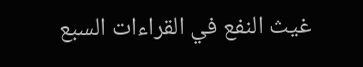غيث النفع في القراءات السبع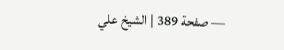— صفحة 389 | الشيخ علي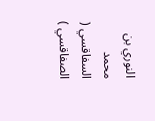النوري بن محمد السفاقسي ( الصفاقسي )